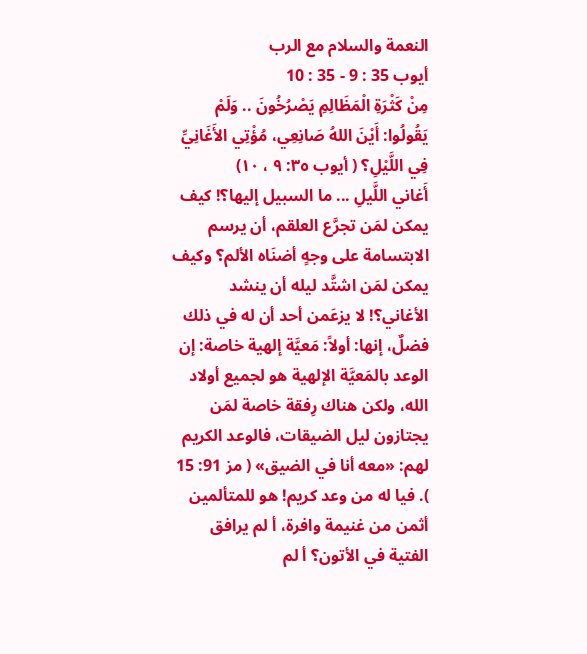النعمة والسلام مع الرب
أيوب 35 : 9 - 35 : 10
مِنْ كَثْرَةِ الْمَظَالِمِ يَصْرُخُونَ .. وَلَمْ يَقُولُوا: أَيْنَ اللهُ صَانِعِي، مُؤْتِي الأَغَانِيِّ فِي اللَّيْلِ؟ ( أيوب ٣٥: ٩ ، ١٠)
أَغاني اللَّيلِ ... ما السبيل إليها؟! كيف يمكن لمَن تجرَّع العلقم، أن يرسم الابتسامة على وجهٍ أضنَاه الألم؟ وكيف يمكن لمَن اشتَّد ليله أن ينشد الأغاني؟! لا يزعَمن أحد أن له في ذلك فضلٌ، إنها: أولاً: مَعيَّة إلهية خاصة: إن الوعد بالمَعيَّة الإلهية هو لجميع أولاد الله، ولكن هناك رِفقة خاصة لمَن يجتازون ليل الضيقات، فالوعد الكريم لهم: «معه أنا في الضيق» ( مز 91: 15 ). فيا له من وعد كريم! هو للمتألمين أثمن من غنيمة وافرة، أ لم يرافق الفتية في الأتون؟ أ لم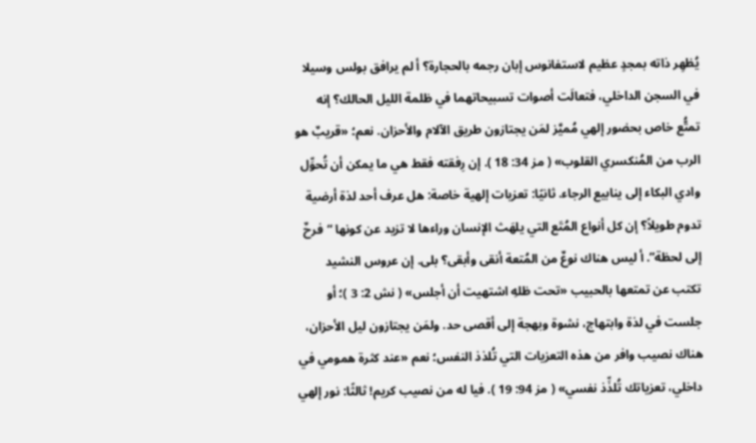يُظهِر ذاته بمجدٍ عظيم لاستفانوس إبان رجمه بالحجارة؟ أ لم يرافق بولس وسيلا في السجن الداخلي، فتعالَت أصوات تسبيحاتهما في ظلمة الليل الحالك؟ إنه تمتُّع خاص بحضور إلهي مُميَّز لمَن يجتازون طريق الآلام والأحزان. نعم؛ «قريبٌ هو الرب من المُنكسري القلوب» ( مز 34: 18 ). إن رِفقته فقط هي ما يمكن أن تُحوِّل وادي البكاء إلى ينابيع الرجاء. ثانيًا: تعزيات إلهية خاصة: هل عرف أحد لذة أرضية تدوم طويلاً؟ إن كل أنواع المُتَع التي يلهَث الإنسان وراءها لا تزيد عن كونها “فرحٌ إلى لحظة”. أ ليس هناك نوعٌ من المُتعة أنقى وأبقى؟ بلى. إن عروس النشيد تكتب عن تمتعها بالحبيب «تحت ظلهِ اشتهيت أن أجلس» ( نش 2: 3 )؛ أو جلست في لذة وابتهاج، نشوة وبهجة إلى أقصى حد. ولمَن يجتازون ليل الأحزان، هناك نصيب وافر من هذه التعزيات التي تُلذذ النفس؛ نعم «عند كثرة همومي في داخلي، تعزياتك تُلذِّذ نفسي» ( مز 94: 19 ). فيا له من نصيب كريم! ثالثًا: نور إلهي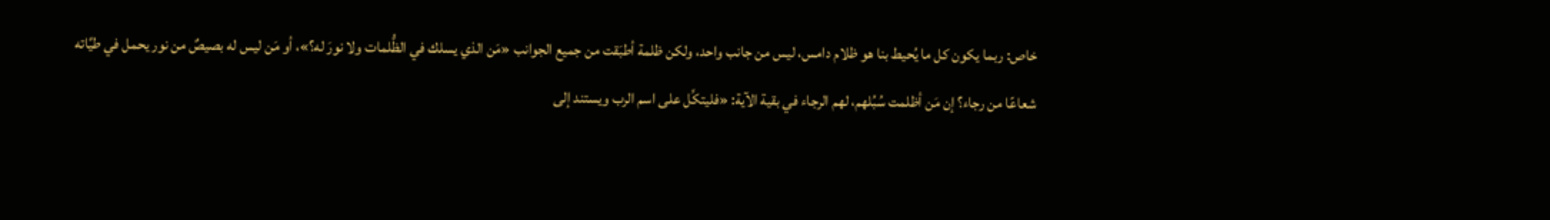خاص: ربما يكون كل ما يُحيط بنا هو ظلام دامس، ليس من جانب واحد، ولكن ظلمة أطبَقت من جميع الجوانب «مَن الذي يسلك في الظُّلمات ولا نورَ له؟»، أو مَن ليس له بصيصٌ من نور يحمل في طيَّاته شعاعًا من رجاء؟ إن مَن أظلمت سُبُلهم، لهم الرجاء في بقية الآية: «فليتكِّل على اسم الرب ويستند إلى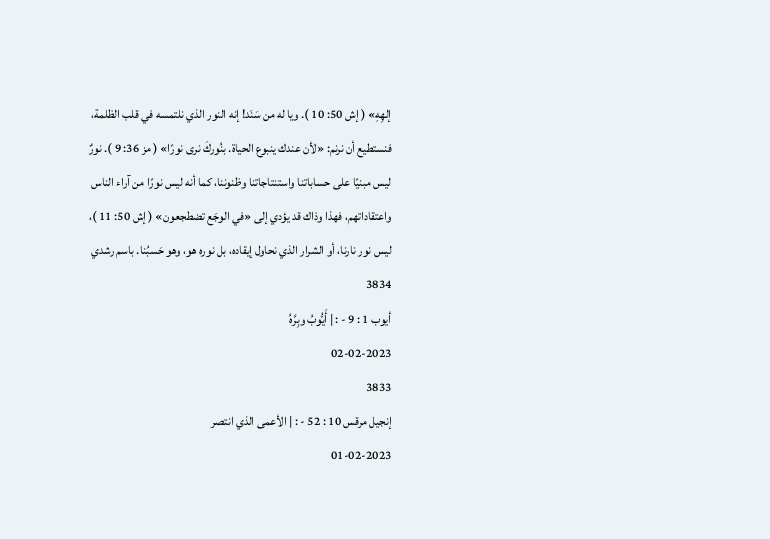إلهِهِ» ( إش 50: 10 ). ويا له من سَنَد! إنه النور الذي نلتمسه في قلب الظلمة، فنستطيع أن نرنم: «لأن عندك ينبوع الحياة. بنُوركَ نرى نورًا» ( مز 36: 9 ). نورٌ ليس مبنيًا على حساباتنا واستنتاجاتنا وظنوننا، كما أنه ليس نورًا من آراء الناس واعتقاداتهم، فهذا وذاك قد يؤدي إلى «في الوجَع تضطجعون» ( إش 50: 11 )، ليس نور نارنا، أو الشرار الذي نحاول إيقاده، بل نوره هو، وهو حَسبُنا. باسم رشدي
3834
أيوب 1 : 9 - : | أَيُّوبُ وبِرَّهُ
02-02-2023
3833
إنجيل مرقس 10 : 52 - : | الأعمى الذي انتصر
01-02-2023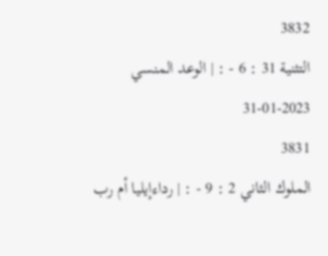3832
التثنية 31 : 6 - : | الوعد المنسي
31-01-2023
3831
الملوك الثاني 2 : 9 - : | رداءإيليا أم رب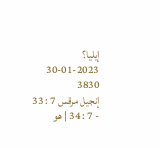إيليا؟
30-01-2023
3830
إنجيل مرقس 7 : 33 - 7 : 34 | هو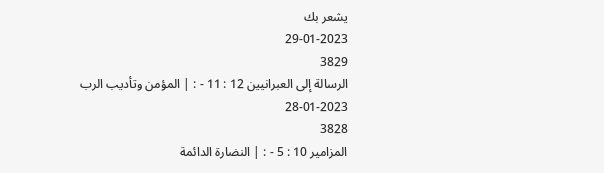يشعر بك
29-01-2023
3829
الرسالة إلى العبرانيين 12 : 11 - : | المؤمن وتأديب الرب
28-01-2023
3828
المزامير 10 : 5 - : | النضارة الدائمة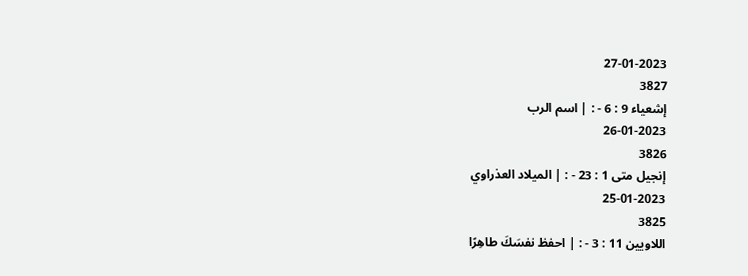27-01-2023
3827
إشعياء 9 : 6 - : | اسم الرب
26-01-2023
3826
إنجيل متى 1 : 23 - : | الميلاد العذراوي
25-01-2023
3825
اللاويين 11 : 3 - : | احفظ نفسَكَ طاهِرًا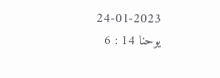24-01-2023
يوحنا 14 : 6